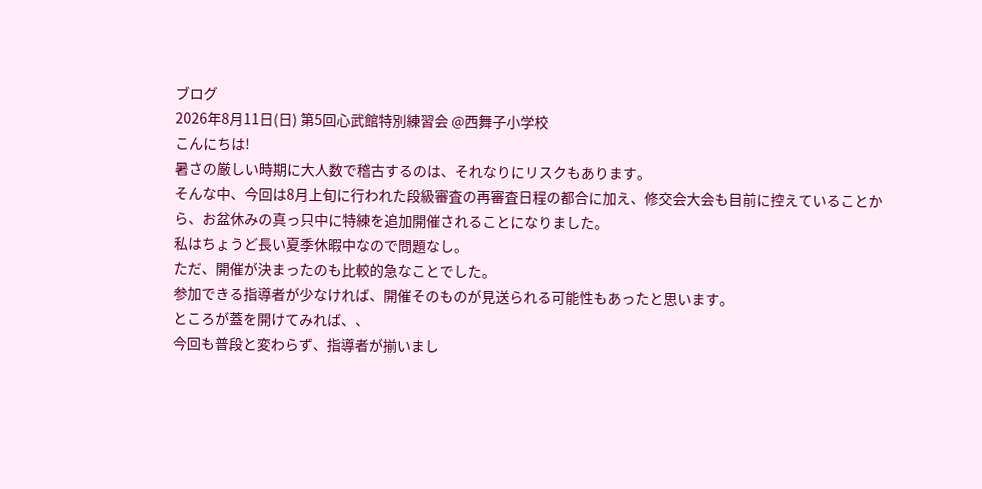ブログ
2026年8月11日(日) 第5回心武館特別練習会 @西舞子小学校
こんにちは!
暑さの厳しい時期に大人数で稽古するのは、それなりにリスクもあります。
そんな中、今回は8月上旬に行われた段級審査の再審査日程の都合に加え、修交会大会も目前に控えていることから、お盆休みの真っ只中に特練を追加開催されることになりました。
私はちょうど長い夏季休暇中なので問題なし。
ただ、開催が決まったのも比較的急なことでした。
参加できる指導者が少なければ、開催そのものが見送られる可能性もあったと思います。
ところが蓋を開けてみれば、、
今回も普段と変わらず、指導者が揃いまし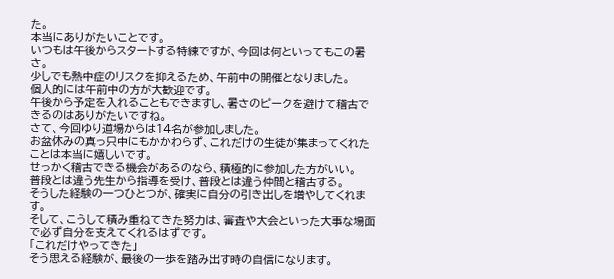た。
本当にありがたいことです。
いつもは午後からスタートする特練ですが、今回は何といってもこの暑さ。
少しでも熱中症のリスクを抑えるため、午前中の開催となりました。
個人的には午前中の方が大歓迎です。
午後から予定を入れることもできますし、暑さのピークを避けて稽古できるのはありがたいですね。
さて、今回ゆり道場からは14名が参加しました。
お盆休みの真っ只中にもかかわらず、これだけの生徒が集まってくれたことは本当に嬉しいです。
せっかく稽古できる機会があるのなら、積極的に参加した方がいい。
普段とは違う先生から指導を受け、普段とは違う仲間と稽古する。
そうした経験の一つひとつが、確実に自分の引き出しを増やしてくれます。
そして、こうして積み重ねてきた努力は、審査や大会といった大事な場面で必ず自分を支えてくれるはずです。
「これだけやってきた」
そう思える経験が、最後の一歩を踏み出す時の自信になります。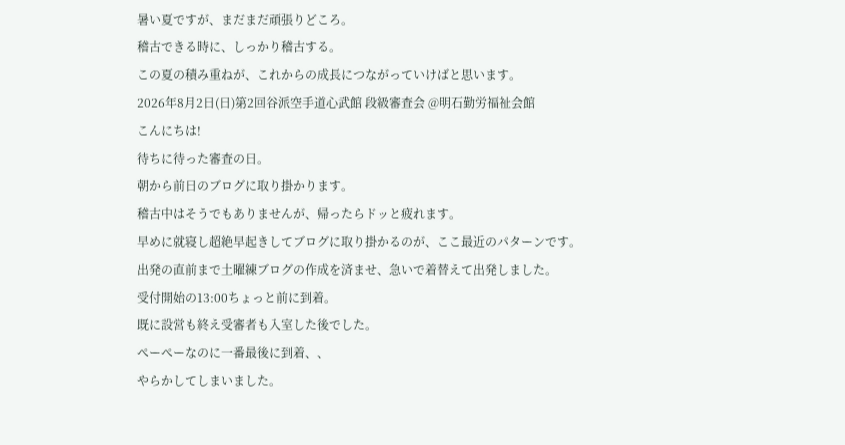暑い夏ですが、まだまだ頑張りどころ。
稽古できる時に、しっかり稽古する。
この夏の積み重ねが、これからの成長につながっていけばと思います。
2026年8月2日(日)第2回谷派空手道心武館 段級審査会 @明石勤労福祉会館
こんにちは!
待ちに待った審査の日。
朝から前日のブログに取り掛かります。
稽古中はそうでもありませんが、帰ったらドッと疲れます。
早めに就寝し超絶早起きしてブログに取り掛かるのが、ここ最近のパターンです。
出発の直前まで土曜練ブログの作成を済ませ、急いで着替えて出発しました。
受付開始の13:00ちょっと前に到着。
既に設営も終え受審者も入室した後でした。
ぺーぺーなのに一番最後に到着、、
やらかしてしまいました。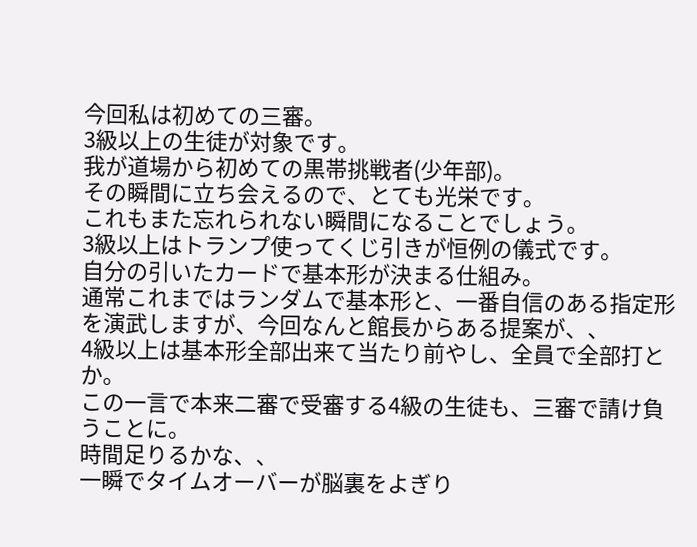今回私は初めての三審。
3級以上の生徒が対象です。
我が道場から初めての黒帯挑戦者(少年部)。
その瞬間に立ち会えるので、とても光栄です。
これもまた忘れられない瞬間になることでしょう。
3級以上はトランプ使ってくじ引きが恒例の儀式です。
自分の引いたカードで基本形が決まる仕組み。
通常これまではランダムで基本形と、一番自信のある指定形を演武しますが、今回なんと館長からある提案が、、
4級以上は基本形全部出来て当たり前やし、全員で全部打とか。
この一言で本来二審で受審する4級の生徒も、三審で請け負うことに。
時間足りるかな、、
一瞬でタイムオーバーが脳裏をよぎり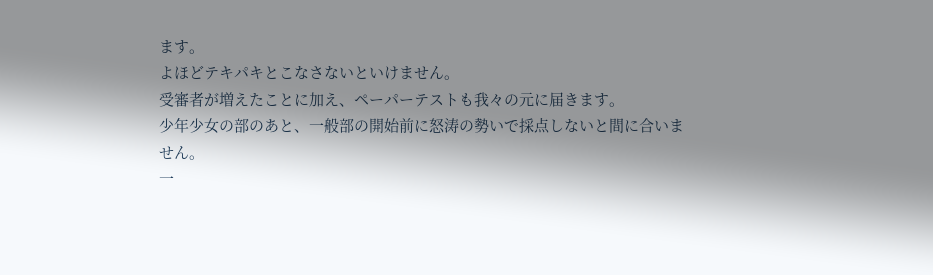ます。
よほどテキパキとこなさないといけません。
受審者が増えたことに加え、ペーパーテストも我々の元に届きます。
少年少女の部のあと、一般部の開始前に怒涛の勢いで採点しないと間に合いません。
一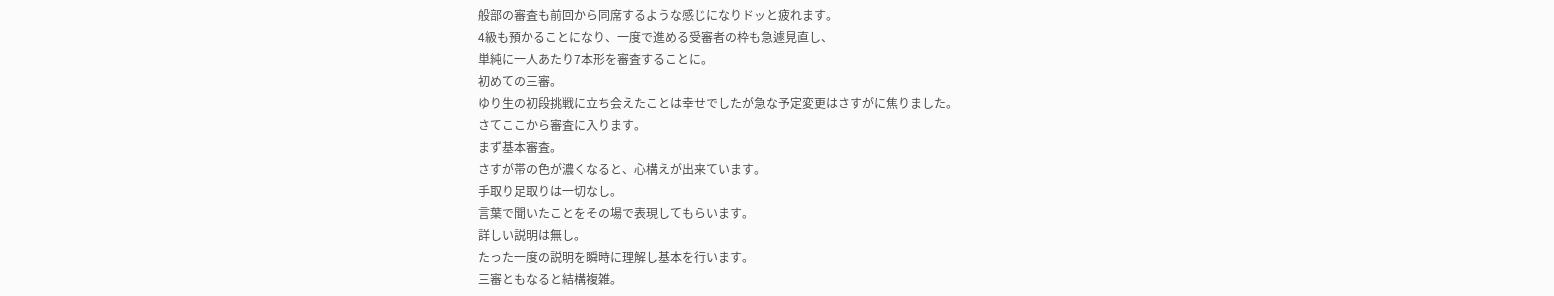般部の審査も前回から同席するような感じになりドッと疲れます。
4級も預かることになり、一度で進める受審者の枠も急遽見直し、
単純に一人あたり7本形を審査することに。
初めての三審。
ゆり生の初段挑戦に立ち会えたことは幸せでしたが急な予定変更はさすがに焦りました。
さてここから審査に入ります。
まず基本審査。
さすが帯の色が濃くなると、心構えが出来ています。
手取り足取りは一切なし。
言葉で聞いたことをその場で表現してもらいます。
詳しい説明は無し。
たった一度の説明を瞬時に理解し基本を行います。
三審ともなると結構複雑。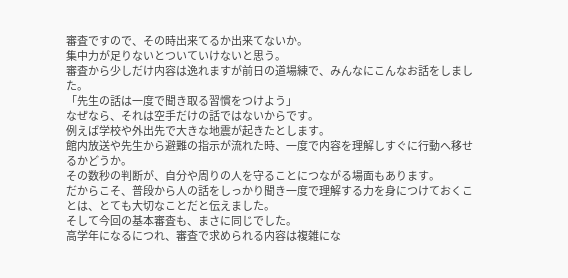審査ですので、その時出来てるか出来てないか。
集中力が足りないとついていけないと思う。
審査から少しだけ内容は逸れますが前日の道場練で、みんなにこんなお話をしました。
「先生の話は一度で聞き取る習慣をつけよう」
なぜなら、それは空手だけの話ではないからです。
例えば学校や外出先で大きな地震が起きたとします。
館内放送や先生から避難の指示が流れた時、一度で内容を理解しすぐに行動へ移せるかどうか。
その数秒の判断が、自分や周りの人を守ることにつながる場面もあります。
だからこそ、普段から人の話をしっかり聞き一度で理解する力を身につけておくことは、とても大切なことだと伝えました。
そして今回の基本審査も、まさに同じでした。
高学年になるにつれ、審査で求められる内容は複雑にな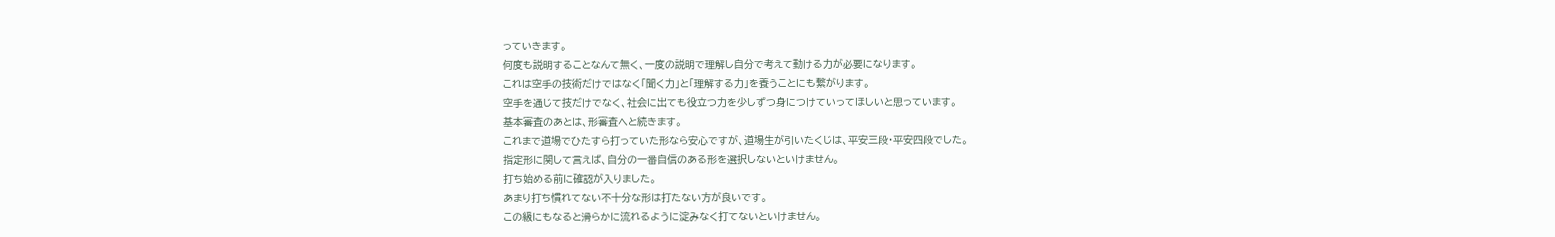っていきます。
何度も説明することなんて無く、一度の説明で理解し自分で考えて動ける力が必要になります。
これは空手の技術だけではなく「聞く力」と「理解する力」を養うことにも繋がります。
空手を通じて技だけでなく、社会に出ても役立つ力を少しずつ身につけていってほしいと思っています。
基本審査のあとは、形審査へと続きます。
これまで道場でひたすら打っていた形なら安心ですが、道場生が引いたくじは、平安三段・平安四段でした。
指定形に関して言えば、自分の一番自信のある形を選択しないといけません。
打ち始める前に確認が入りました。
あまり打ち慣れてない不十分な形は打たない方が良いです。
この級にもなると滑らかに流れるように淀みなく打てないといけません。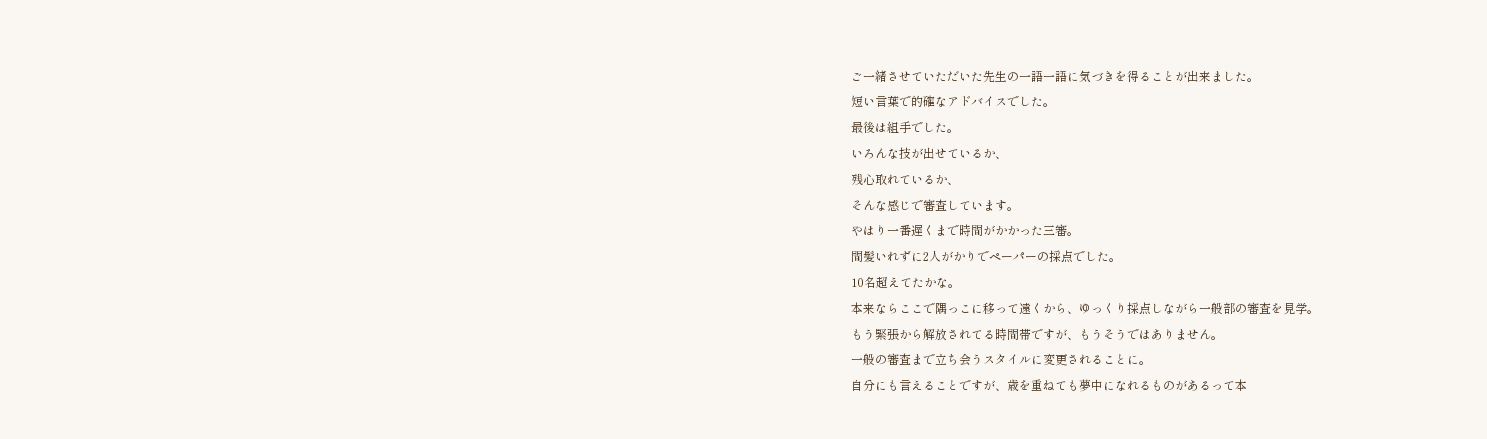ご一緒させていただいた先生の一語一語に気づきを得ることが出来ました。
短い言葉で的確なアドバイスでした。
最後は組手でした。
いろんな技が出せているか、
残心取れているか、
そんな感じで審査しています。
やはり一番遅くまで時間がかかった三審。
間髪いれずに2人がかりでペーパーの採点でした。
10名超えてたかな。
本来ならここで隅っこに移って遠くから、ゆっくり採点しながら一般部の審査を見学。
もう緊張から解放されてる時間帯ですが、もうそうではありません。
一般の審査まで立ち会うスタイルに変更されることに。
自分にも言えることですが、歳を重ねても夢中になれるものがあるって本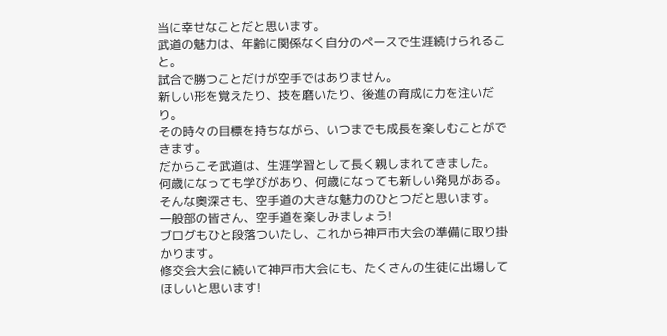当に幸せなことだと思います。
武道の魅力は、年齢に関係なく自分のペースで生涯続けられること。
試合で勝つことだけが空手ではありません。
新しい形を覚えたり、技を磨いたり、後進の育成に力を注いだり。
その時々の目標を持ちながら、いつまでも成長を楽しむことができます。
だからこそ武道は、生涯学習として長く親しまれてきました。
何歳になっても学びがあり、何歳になっても新しい発見がある。
そんな奥深さも、空手道の大きな魅力のひとつだと思います。
一般部の皆さん、空手道を楽しみましょう!
ブログもひと段落ついたし、これから神戸市大会の準備に取り掛かります。
修交会大会に続いて神戸市大会にも、たくさんの生徒に出場してほしいと思います!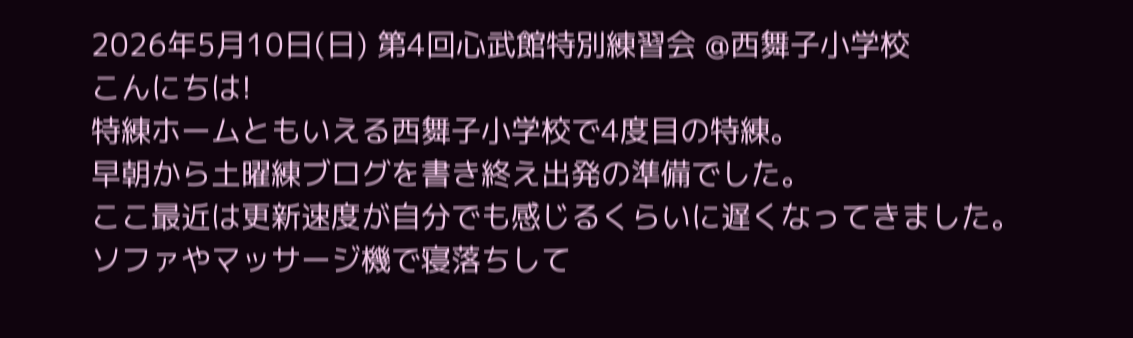2026年5月10日(日) 第4回心武館特別練習会 @西舞子小学校
こんにちは!
特練ホームともいえる西舞子小学校で4度目の特練。
早朝から土曜練ブログを書き終え出発の準備でした。
ここ最近は更新速度が自分でも感じるくらいに遅くなってきました。
ソファやマッサージ機で寝落ちして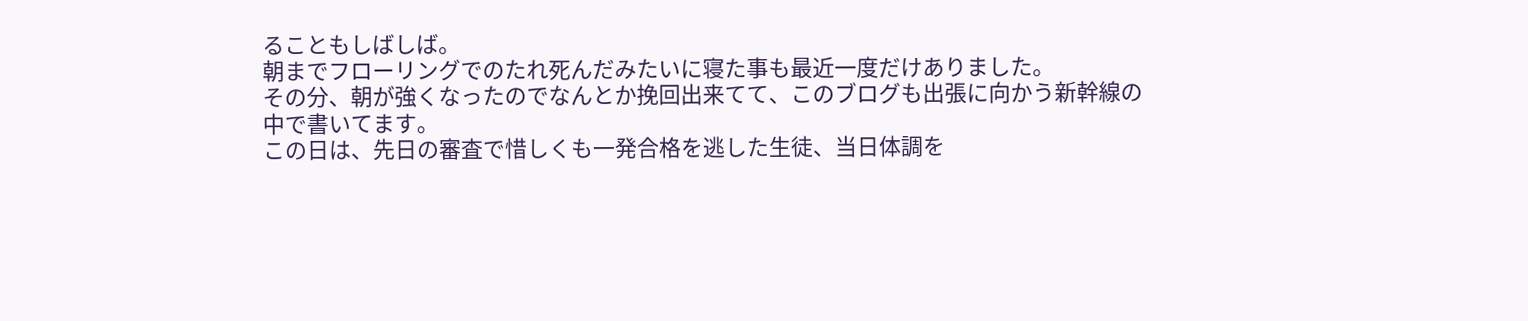ることもしばしば。
朝までフローリングでのたれ死んだみたいに寝た事も最近一度だけありました。
その分、朝が強くなったのでなんとか挽回出来てて、このブログも出張に向かう新幹線の中で書いてます。
この日は、先日の審査で惜しくも一発合格を逃した生徒、当日体調を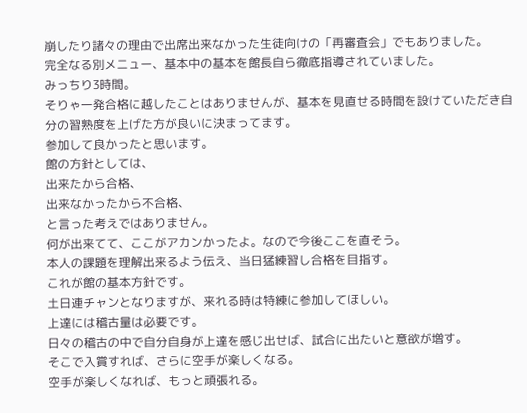崩したり諸々の理由で出席出来なかった生徒向けの「再審査会」でもありました。
完全なる別メニュー、基本中の基本を館長自ら徹底指導されていました。
みっちり3時間。
そりゃ一発合格に越したことはありませんが、基本を見直せる時間を設けていただき自分の習熟度を上げた方が良いに決まってます。
参加して良かったと思います。
館の方針としては、
出来たから合格、
出来なかったから不合格、
と言った考えではありません。
何が出来てて、ここがアカンかったよ。なので今後ここを直そう。
本人の課題を理解出来るよう伝え、当日猛練習し合格を目指す。
これが館の基本方針です。
土日連チャンとなりますが、来れる時は特練に参加してほしい。
上達には稽古量は必要です。
日々の稽古の中で自分自身が上達を感じ出せば、試合に出たいと意欲が増す。
そこで入賞すれば、さらに空手が楽しくなる。
空手が楽しくなれば、もっと頑張れる。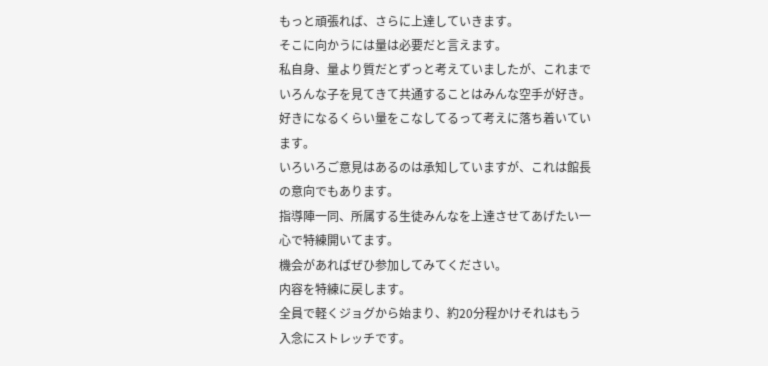もっと頑張れば、さらに上達していきます。
そこに向かうには量は必要だと言えます。
私自身、量より質だとずっと考えていましたが、これまでいろんな子を見てきて共通することはみんな空手が好き。
好きになるくらい量をこなしてるって考えに落ち着いています。
いろいろご意見はあるのは承知していますが、これは館長の意向でもあります。
指導陣一同、所属する生徒みんなを上達させてあげたい一心で特練開いてます。
機会があればぜひ参加してみてください。
内容を特練に戻します。
全員で軽くジョグから始まり、約20分程かけそれはもう入念にストレッチです。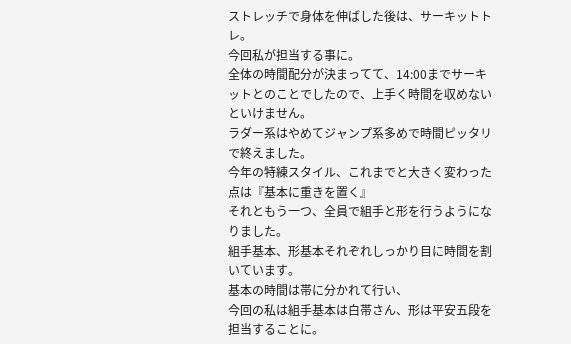ストレッチで身体を伸ばした後は、サーキットトレ。
今回私が担当する事に。
全体の時間配分が決まってて、14:00までサーキットとのことでしたので、上手く時間を収めないといけません。
ラダー系はやめてジャンプ系多めで時間ピッタリで終えました。
今年の特練スタイル、これまでと大きく変わった点は『基本に重きを置く』
それともう一つ、全員で組手と形を行うようになりました。
組手基本、形基本それぞれしっかり目に時間を割いています。
基本の時間は帯に分かれて行い、
今回の私は組手基本は白帯さん、形は平安五段を担当することに。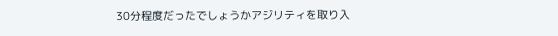30分程度だったでしょうかアジリティを取り入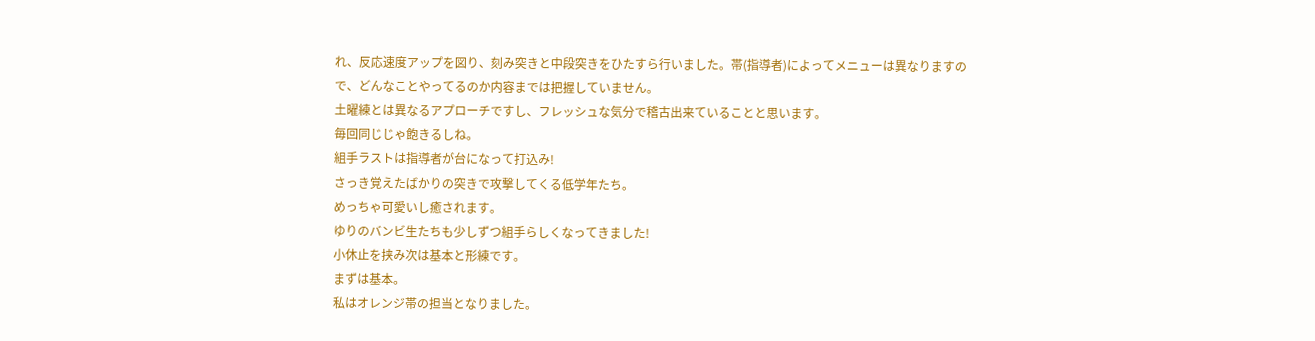れ、反応速度アップを図り、刻み突きと中段突きをひたすら行いました。帯(指導者)によってメニューは異なりますので、どんなことやってるのか内容までは把握していません。
土曜練とは異なるアプローチですし、フレッシュな気分で稽古出来ていることと思います。
毎回同じじゃ飽きるしね。
組手ラストは指導者が台になって打込み!
さっき覚えたばかりの突きで攻撃してくる低学年たち。
めっちゃ可愛いし癒されます。
ゆりのバンビ生たちも少しずつ組手らしくなってきました!
小休止を挟み次は基本と形練です。
まずは基本。
私はオレンジ帯の担当となりました。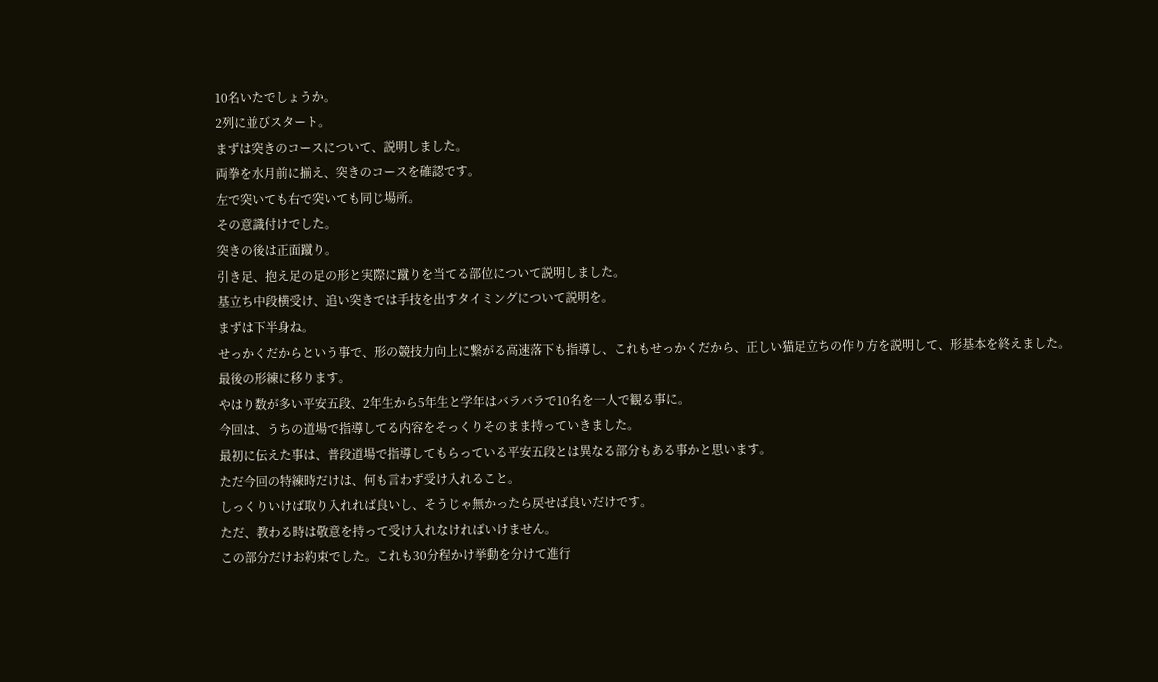10名いたでしょうか。
2列に並びスタート。
まずは突きのコースについて、説明しました。
両拳を水月前に揃え、突きのコースを確認です。
左で突いても右で突いても同じ場所。
その意識付けでした。
突きの後は正面蹴り。
引き足、抱え足の足の形と実際に蹴りを当てる部位について説明しました。
基立ち中段横受け、追い突きでは手技を出すタイミングについて説明を。
まずは下半身ね。
せっかくだからという事で、形の競技力向上に繋がる高速落下も指導し、これもせっかくだから、正しい猫足立ちの作り方を説明して、形基本を終えました。
最後の形練に移ります。
やはり数が多い平安五段、2年生から5年生と学年はバラバラで10名を一人で観る事に。
今回は、うちの道場で指導してる内容をそっくりそのまま持っていきました。
最初に伝えた事は、普段道場で指導してもらっている平安五段とは異なる部分もある事かと思います。
ただ今回の特練時だけは、何も言わず受け入れること。
しっくりいけば取り入れれば良いし、そうじゃ無かったら戻せば良いだけです。
ただ、教わる時は敬意を持って受け入れなければいけません。
この部分だけお約束でした。これも30分程かけ挙動を分けて進行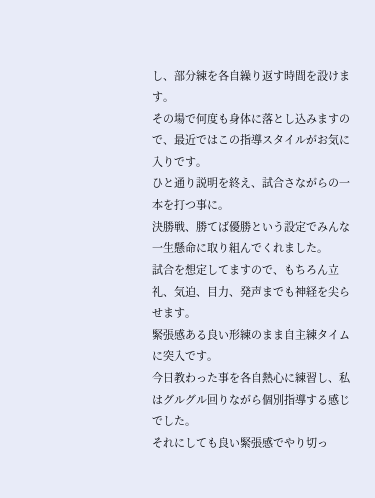し、部分練を各自繰り返す時間を設けます。
その場で何度も身体に落とし込みますので、最近ではこの指導スタイルがお気に入りです。
ひと通り説明を終え、試合さながらの一本を打つ事に。
決勝戦、勝てば優勝という設定でみんな一生懸命に取り組んでくれました。
試合を想定してますので、もちろん立礼、気迫、目力、発声までも神経を尖らせます。
緊張感ある良い形練のまま自主練タイムに突入です。
今日教わった事を各自熱心に練習し、私はグルグル回りながら個別指導する感じでした。
それにしても良い緊張感でやり切っ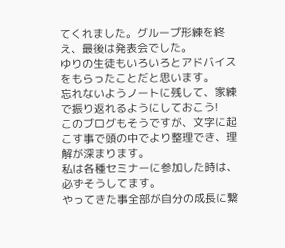てくれました。グループ形練を終え、最後は発表会でした。
ゆりの生徒もいろいろとアドバイスをもらったことだと思います。
忘れないようノートに残して、家練で振り返れるようにしておこう!
このブログもそうですが、文字に起こす事で頭の中でより整理でき、理解が深まります。
私は各種セミナーに参加した時は、必ずそうしてます。
やってきた事全部が自分の成長に繋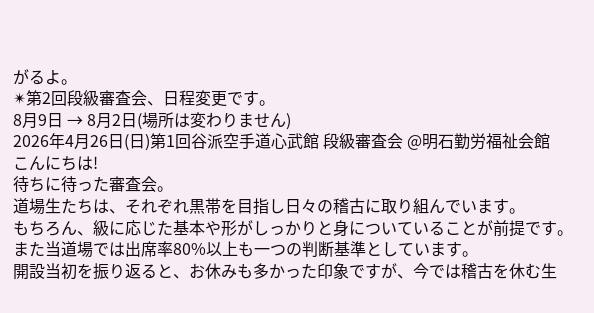がるよ。
✴第2回段級審査会、日程変更です。
8月9日 → 8月2日(場所は変わりません)
2026年4月26日(日)第1回谷派空手道心武館 段級審査会 @明石勤労福祉会館
こんにちは!
待ちに待った審査会。
道場生たちは、それぞれ黒帯を目指し日々の稽古に取り組んでいます。
もちろん、級に応じた基本や形がしっかりと身についていることが前提です。
また当道場では出席率80%以上も一つの判断基準としています。
開設当初を振り返ると、お休みも多かった印象ですが、今では稽古を休む生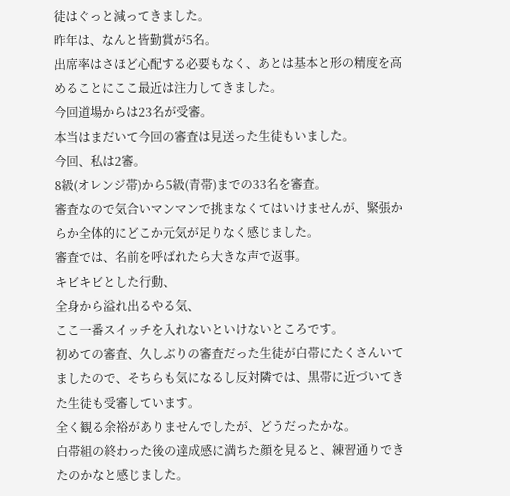徒はぐっと減ってきました。
昨年は、なんと皆勤賞が5名。
出席率はさほど心配する必要もなく、あとは基本と形の精度を高めることにここ最近は注力してきました。
今回道場からは23名が受審。
本当はまだいて今回の審査は見送った生徒もいました。
今回、私は2審。
8級(オレンジ帯)から5級(青帯)までの33名を審査。
審査なので気合いマンマンで挑まなくてはいけませんが、緊張からか全体的にどこか元気が足りなく感じました。
審査では、名前を呼ばれたら大きな声で返事。
キビキビとした行動、
全身から溢れ出るやる気、
ここ一番スイッチを入れないといけないところです。
初めての審査、久しぶりの審査だった生徒が白帯にたくさんいてましたので、そちらも気になるし反対隣では、黒帯に近づいてきた生徒も受審しています。
全く観る余裕がありませんでしたが、どうだったかな。
白帯組の終わった後の達成感に満ちた顔を見ると、練習通りできたのかなと感じました。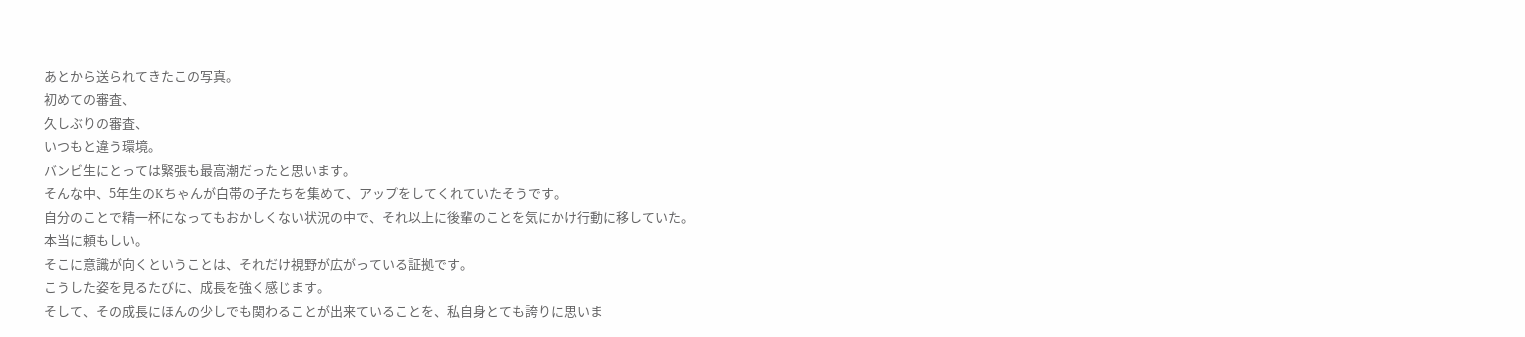あとから送られてきたこの写真。
初めての審査、
久しぶりの審査、
いつもと違う環境。
バンビ生にとっては緊張も最高潮だったと思います。
そんな中、5年生のKちゃんが白帯の子たちを集めて、アップをしてくれていたそうです。
自分のことで精一杯になってもおかしくない状況の中で、それ以上に後輩のことを気にかけ行動に移していた。
本当に頼もしい。
そこに意識が向くということは、それだけ視野が広がっている証拠です。
こうした姿を見るたびに、成長を強く感じます。
そして、その成長にほんの少しでも関わることが出来ていることを、私自身とても誇りに思いま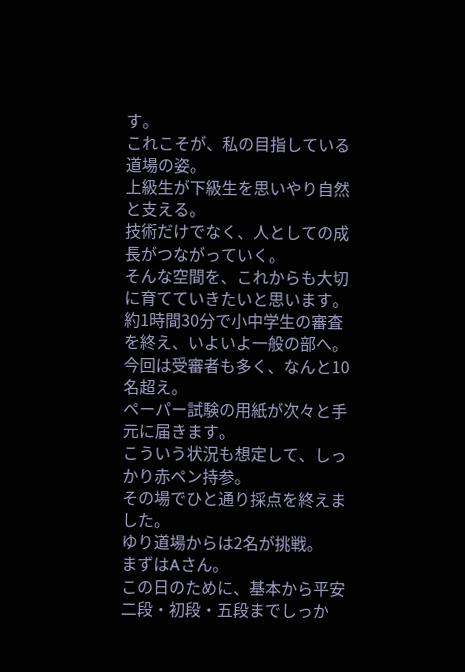す。
これこそが、私の目指している道場の姿。
上級生が下級生を思いやり自然と支える。
技術だけでなく、人としての成長がつながっていく。
そんな空間を、これからも大切に育てていきたいと思います。
約1時間30分で小中学生の審査を終え、いよいよ一般の部へ。
今回は受審者も多く、なんと10名超え。
ペーパー試験の用紙が次々と手元に届きます。
こういう状況も想定して、しっかり赤ペン持参。
その場でひと通り採点を終えました。
ゆり道場からは2名が挑戦。
まずはAさん。
この日のために、基本から平安二段・初段・五段までしっか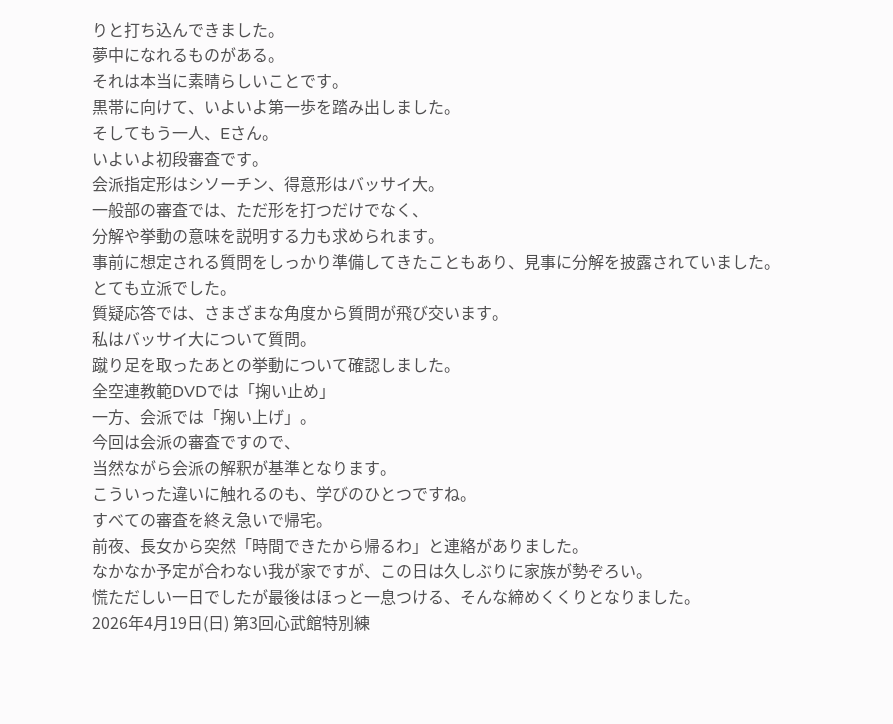りと打ち込んできました。
夢中になれるものがある。
それは本当に素晴らしいことです。
黒帯に向けて、いよいよ第一歩を踏み出しました。
そしてもう一人、Eさん。
いよいよ初段審査です。
会派指定形はシソーチン、得意形はバッサイ大。
一般部の審査では、ただ形を打つだけでなく、
分解や挙動の意味を説明する力も求められます。
事前に想定される質問をしっかり準備してきたこともあり、見事に分解を披露されていました。
とても立派でした。
質疑応答では、さまざまな角度から質問が飛び交います。
私はバッサイ大について質問。
蹴り足を取ったあとの挙動について確認しました。
全空連教範DVDでは「掬い止め」
一方、会派では「掬い上げ」。
今回は会派の審査ですので、
当然ながら会派の解釈が基準となります。
こういった違いに触れるのも、学びのひとつですね。
すべての審査を終え急いで帰宅。
前夜、長女から突然「時間できたから帰るわ」と連絡がありました。
なかなか予定が合わない我が家ですが、この日は久しぶりに家族が勢ぞろい。
慌ただしい一日でしたが最後はほっと一息つける、そんな締めくくりとなりました。
2026年4月19日(日) 第3回心武館特別練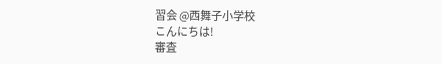習会 @西舞子小学校
こんにちは!
審査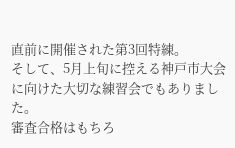直前に開催された第3回特練。
そして、5月上旬に控える神戸市大会に向けた大切な練習会でもありました。
審査合格はもちろ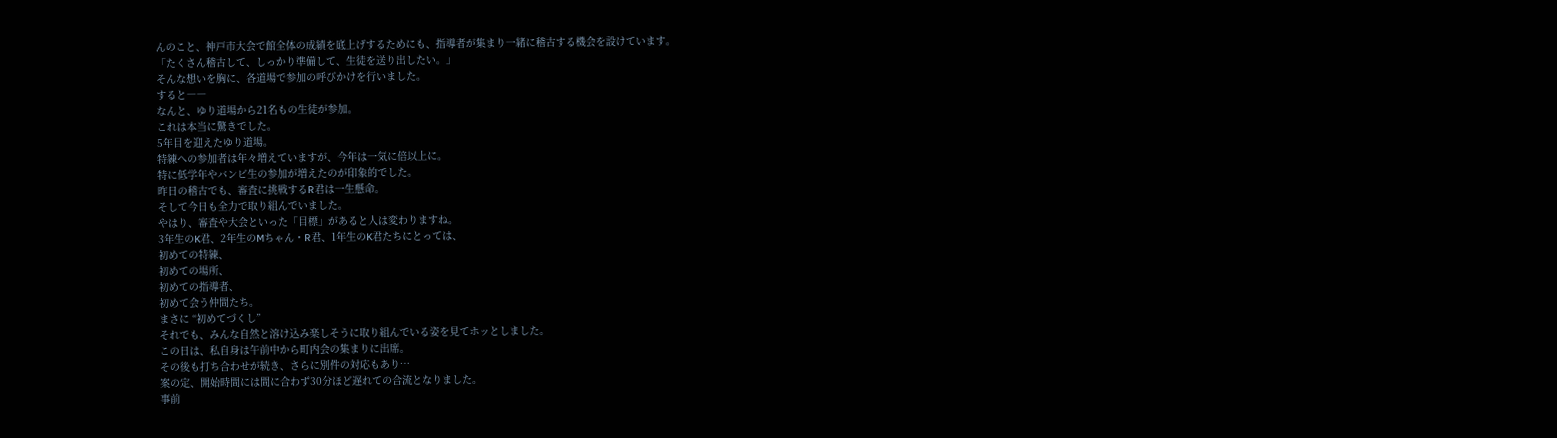んのこと、神戸市大会で館全体の成績を底上げするためにも、指導者が集まり一緒に稽古する機会を設けています。
「たくさん稽古して、しっかり準備して、生徒を送り出したい。」
そんな想いを胸に、各道場で参加の呼びかけを行いました。
すると――
なんと、ゆり道場から21名もの生徒が参加。
これは本当に驚きでした。
5年目を迎えたゆり道場。
特練への参加者は年々増えていますが、今年は一気に倍以上に。
特に低学年やバンビ生の参加が増えたのが印象的でした。
昨日の稽古でも、審査に挑戦するR君は一生懸命。
そして今日も全力で取り組んでいました。
やはり、審査や大会といった「目標」があると人は変わりますね。
3年生のK君、2年生のMちゃん・R君、1年生のK君たちにとっては、
初めての特練、
初めての場所、
初めての指導者、
初めて会う仲間たち。
まさに “初めてづくし”
それでも、みんな自然と溶け込み楽しそうに取り組んでいる姿を見てホッとしました。
この日は、私自身は午前中から町内会の集まりに出席。
その後も打ち合わせが続き、さらに別件の対応もあり…
案の定、開始時間には間に合わず30分ほど遅れての合流となりました。
事前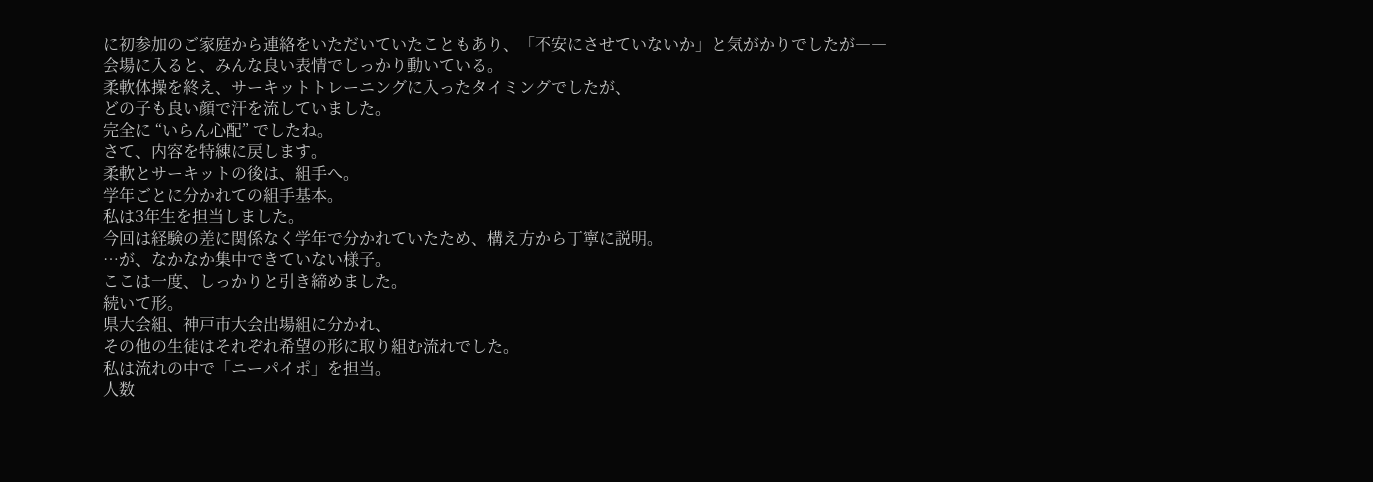に初参加のご家庭から連絡をいただいていたこともあり、「不安にさせていないか」と気がかりでしたが――
会場に入ると、みんな良い表情でしっかり動いている。
柔軟体操を終え、サーキットトレーニングに入ったタイミングでしたが、
どの子も良い顔で汗を流していました。
完全に “いらん心配” でしたね。
さて、内容を特練に戻します。
柔軟とサーキットの後は、組手へ。
学年ごとに分かれての組手基本。
私は3年生を担当しました。
今回は経験の差に関係なく学年で分かれていたため、構え方から丁寧に説明。
…が、なかなか集中できていない様子。
ここは一度、しっかりと引き締めました。
続いて形。
県大会組、神戸市大会出場組に分かれ、
その他の生徒はそれぞれ希望の形に取り組む流れでした。
私は流れの中で「ニーパイポ」を担当。
人数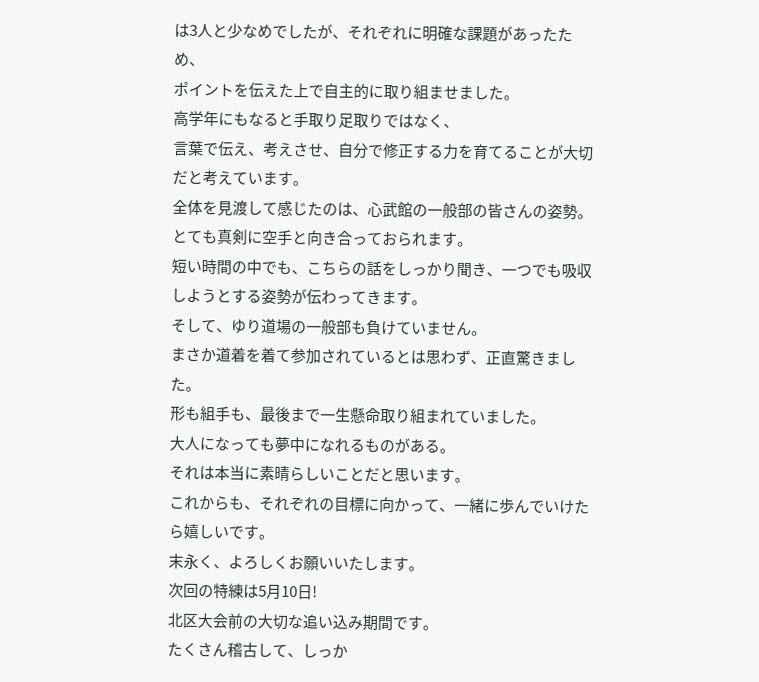は3人と少なめでしたが、それぞれに明確な課題があったため、
ポイントを伝えた上で自主的に取り組ませました。
高学年にもなると手取り足取りではなく、
言葉で伝え、考えさせ、自分で修正する力を育てることが大切だと考えています。
全体を見渡して感じたのは、心武館の一般部の皆さんの姿勢。
とても真剣に空手と向き合っておられます。
短い時間の中でも、こちらの話をしっかり聞き、一つでも吸収しようとする姿勢が伝わってきます。
そして、ゆり道場の一般部も負けていません。
まさか道着を着て参加されているとは思わず、正直驚きました。
形も組手も、最後まで一生懸命取り組まれていました。
大人になっても夢中になれるものがある。
それは本当に素晴らしいことだと思います。
これからも、それぞれの目標に向かって、一緒に歩んでいけたら嬉しいです。
末永く、よろしくお願いいたします。
次回の特練は5月10日!
北区大会前の大切な追い込み期間です。
たくさん稽古して、しっか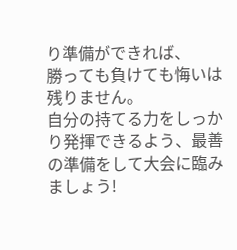り準備ができれば、
勝っても負けても悔いは残りません。
自分の持てる力をしっかり発揮できるよう、最善の準備をして大会に臨みましょう!